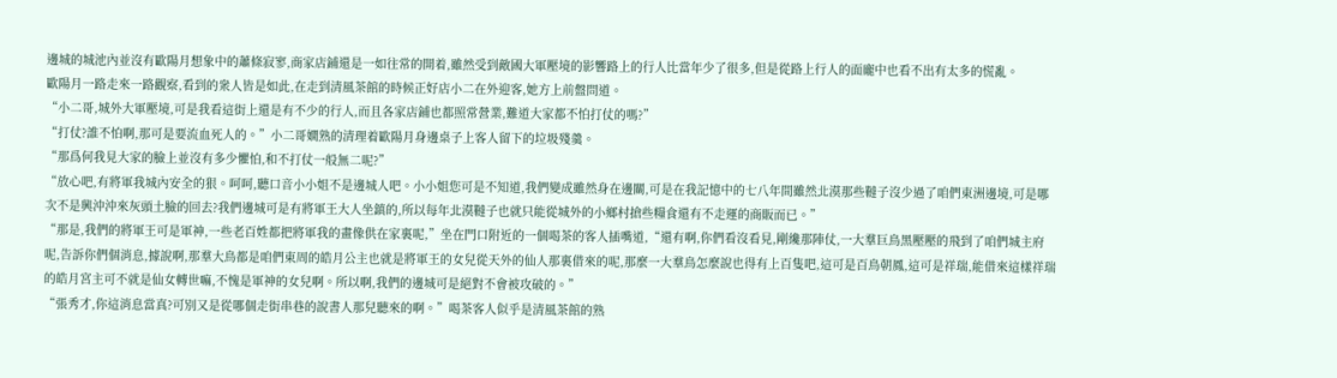邊城的城池內並沒有歐陽月想象中的蕭條寂寥,商家店鋪還是一如往常的開着,雖然受到敵國大軍壓境的影響路上的行人比當年少了很多,但是從路上行人的面龐中也看不出有太多的慌亂。
歐陽月一路走來一路觀察,看到的衆人皆是如此,在走到清風茶館的時候正好店小二在外迎客,她方上前盤問道。
“小二哥,城外大軍壓境,可是我看這街上還是有不少的行人,而且各家店鋪也都照常營業,難道大家都不怕打仗的嗎?”
“打仗?誰不怕啊,那可是要流血死人的。”小二哥嫺熟的清理着歐陽月身邊桌子上客人留下的垃圾殘羹。
“那爲何我見大家的臉上並沒有多少懼怕,和不打仗一般無二呢?”
“放心吧,有將軍我城內安全的狠。呵呵,聽口音小小姐不是邊城人吧。小小姐您可是不知道,我們變成雖然身在邊關,可是在我記憶中的七八年間雖然北漠那些韃子沒少過了咱們東洲邊境,可是哪次不是興沖沖來灰頭土臉的回去?我們邊城可是有將軍王大人坐鎮的,所以每年北漠韃子也就只能從城外的小鄉村搶些糧食還有不走運的商販而已。”
“那是,我們的將軍王可是軍神,一些老百姓都把將軍我的畫像供在家裏呢,”坐在門口附近的一個喝茶的客人插嘴道,“還有啊,你們看沒看見,剛纔那陣仗,一大羣巨鳥黑壓壓的飛到了咱們城主府呢,告訴你們個消息,據說啊,那羣大鳥都是咱們東周的皓月公主也就是將軍王的女兒從天外的仙人那裏借來的呢,那麼一大羣鳥怎麼說也得有上百隻吧,這可是百鳥朝鳳,這可是祥瑞,能借來這樣祥瑞的皓月宮主可不就是仙女轉世嘛,不愧是軍神的女兒啊。所以啊,我們的邊城可是絕對不會被攻破的。”
“張秀才,你這消息當真?可別又是從哪個走街串巷的說書人那兒聽來的啊。”喝茶客人似乎是清風茶館的熟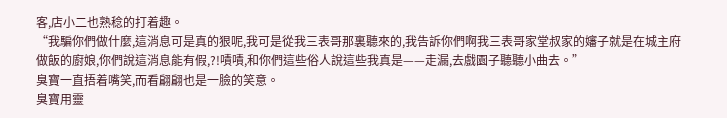客,店小二也熟稔的打着趣。
“我騙你們做什麼,這消息可是真的狠呢,我可是從我三表哥那裏聽來的,我告訴你們啊我三表哥家堂叔家的嬸子就是在城主府做飯的廚娘,你們說這消息能有假,?!嘖嘖,和你們這些俗人說這些我真是——走漏,去戲園子聽聽小曲去。”
臭寶一直捂着嘴笑,而看翩翩也是一臉的笑意。
臭寶用靈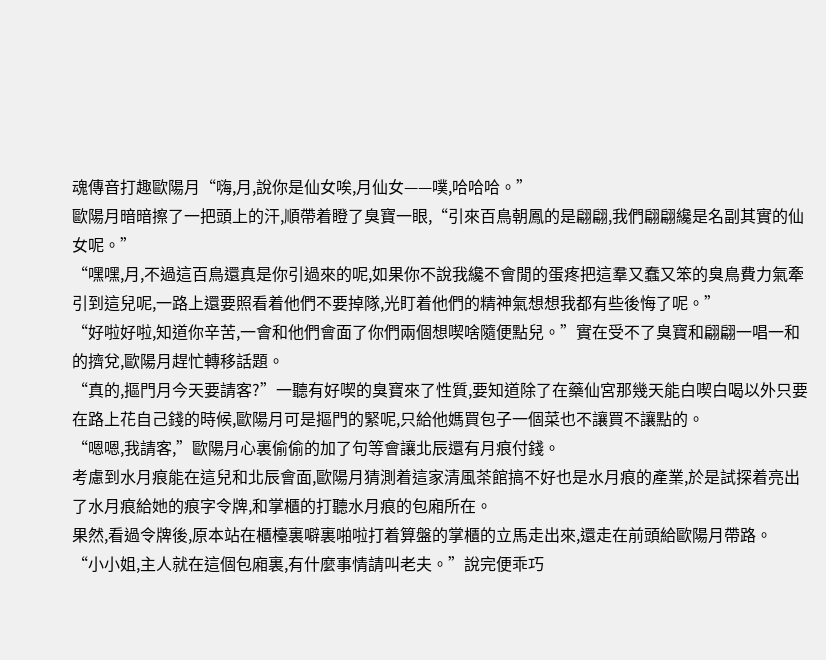魂傳音打趣歐陽月“嗨,月,說你是仙女唉,月仙女——噗,哈哈哈。”
歐陽月暗暗擦了一把頭上的汗,順帶着瞪了臭寶一眼,“引來百鳥朝鳳的是翩翩,我們翩翩纔是名副其實的仙女呢。”
“嘿嘿,月,不過這百鳥還真是你引過來的呢,如果你不說我纔不會閒的蛋疼把這羣又蠢又笨的臭鳥費力氣牽引到這兒呢,一路上還要照看着他們不要掉隊,光盯着他們的精神氣想想我都有些後悔了呢。”
“好啦好啦,知道你辛苦,一會和他們會面了你們兩個想喫啥隨便點兒。”實在受不了臭寶和翩翩一唱一和的擠兌,歐陽月趕忙轉移話題。
“真的,摳門月今天要請客?”一聽有好喫的臭寶來了性質,要知道除了在藥仙宮那幾天能白喫白喝以外只要在路上花自己錢的時候,歐陽月可是摳門的緊呢,只給他媽買包子一個菜也不讓買不讓點的。
“嗯嗯,我請客,”歐陽月心裏偷偷的加了句等會讓北辰還有月痕付錢。
考慮到水月痕能在這兒和北辰會面,歐陽月猜測着這家清風茶館搞不好也是水月痕的產業,於是試探着亮出了水月痕給她的痕字令牌,和掌櫃的打聽水月痕的包廂所在。
果然,看過令牌後,原本站在櫃檯裏噼裏啪啦打着算盤的掌櫃的立馬走出來,還走在前頭給歐陽月帶路。
“小小姐,主人就在這個包廂裏,有什麼事情請叫老夫。”說完便乖巧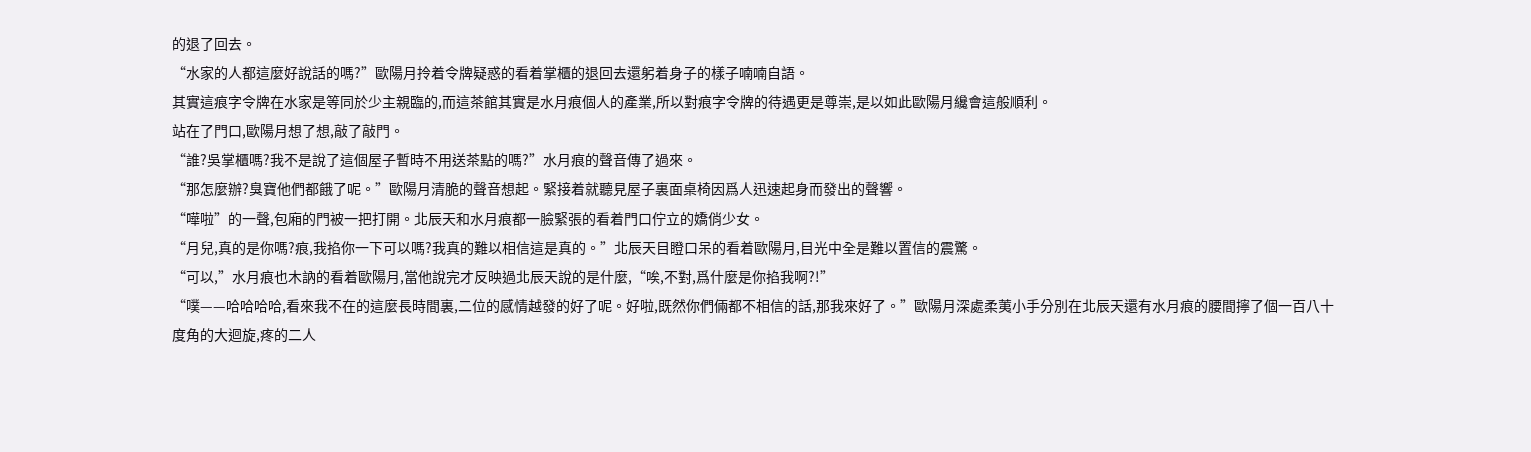的退了回去。
“水家的人都這麼好說話的嗎?”歐陽月拎着令牌疑惑的看着掌櫃的退回去還躬着身子的樣子喃喃自語。
其實這痕字令牌在水家是等同於少主親臨的,而這茶館其實是水月痕個人的產業,所以對痕字令牌的待遇更是尊崇,是以如此歐陽月纔會這般順利。
站在了門口,歐陽月想了想,敲了敲門。
“誰?吳掌櫃嗎?我不是說了這個屋子暫時不用送茶點的嗎?”水月痕的聲音傳了過來。
“那怎麼辦?臭寶他們都餓了呢。”歐陽月清脆的聲音想起。緊接着就聽見屋子裏面桌椅因爲人迅速起身而發出的聲響。
“嘩啦”的一聲,包廂的門被一把打開。北辰天和水月痕都一臉緊張的看着門口佇立的嬌俏少女。
“月兒,真的是你嗎?痕,我掐你一下可以嗎?我真的難以相信這是真的。”北辰天目瞪口呆的看着歐陽月,目光中全是難以置信的震驚。
“可以,”水月痕也木訥的看着歐陽月,當他說完才反映過北辰天說的是什麼,“唉,不對,爲什麼是你掐我啊?!”
“噗——哈哈哈哈,看來我不在的這麼長時間裏,二位的感情越發的好了呢。好啦,既然你們倆都不相信的話,那我來好了。”歐陽月深處柔荑小手分別在北辰天還有水月痕的腰間擰了個一百八十度角的大迴旋,疼的二人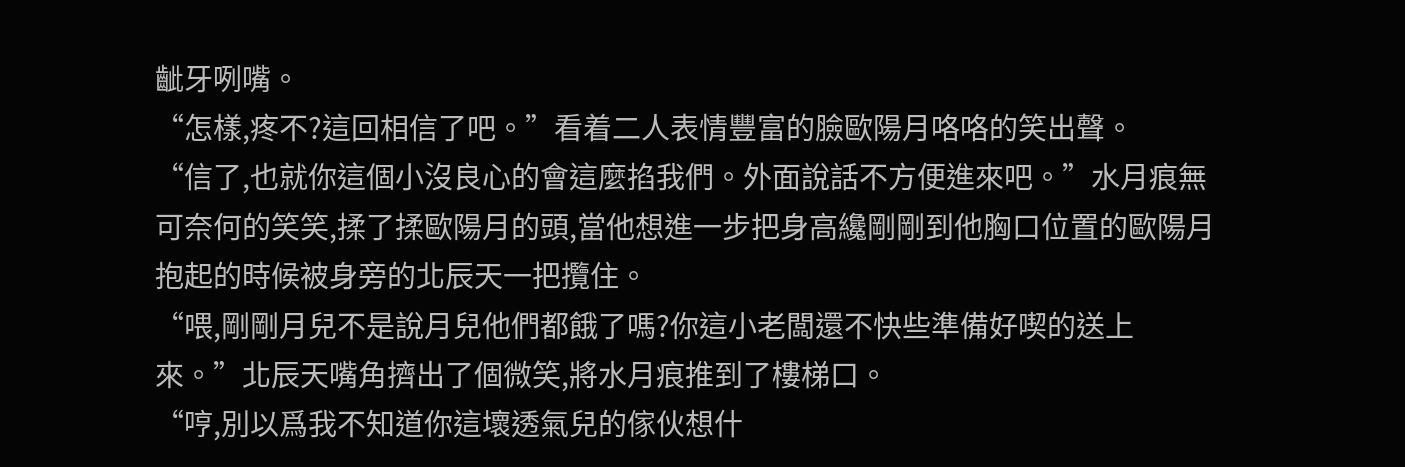齜牙咧嘴。
“怎樣,疼不?這回相信了吧。”看着二人表情豐富的臉歐陽月咯咯的笑出聲。
“信了,也就你這個小沒良心的會這麼掐我們。外面說話不方便進來吧。”水月痕無可奈何的笑笑,揉了揉歐陽月的頭,當他想進一步把身高纔剛剛到他胸口位置的歐陽月抱起的時候被身旁的北辰天一把攬住。
“喂,剛剛月兒不是說月兒他們都餓了嗎?你這小老闆還不快些準備好喫的送上來。”北辰天嘴角擠出了個微笑,將水月痕推到了樓梯口。
“哼,別以爲我不知道你這壞透氣兒的傢伙想什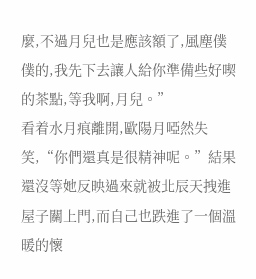麼,不過月兒也是應該額了,風塵僕僕的,我先下去讓人給你準備些好喫的茶點,等我啊,月兒。”
看着水月痕離開,歐陽月啞然失笑,“你們還真是很精神呢。”結果還沒等她反映過來就被北辰天拽進屋子關上門,而自己也跌進了一個溫暖的懷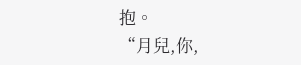抱。
“月兒,你,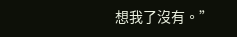想我了沒有。”